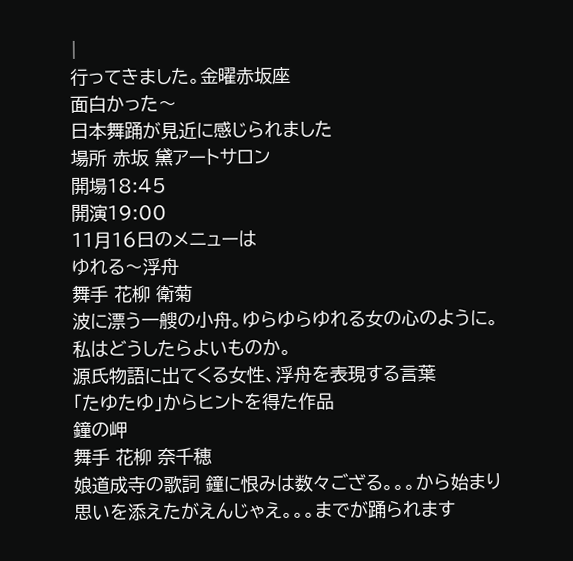|
行ってきました。金曜赤坂座
面白かった〜
日本舞踊が見近に感じられました
場所 赤坂 黛アートサロン
開場18:45
開演19:00
11月16日のメニューは
ゆれる〜浮舟
舞手 花柳 衛菊
波に漂う一艘の小舟。ゆらゆらゆれる女の心のように。
私はどうしたらよいものか。
源氏物語に出てくる女性、浮舟を表現する言葉
「たゆたゆ」からヒントを得た作品
鐘の岬
舞手 花柳 奈千穂
娘道成寺の歌詞 鐘に恨みは数々ござる。。。から始まり
思いを添えたがえんじゃえ。。。までが踊られます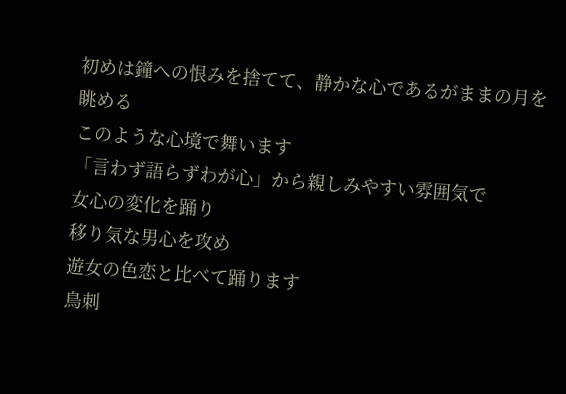初めは鐘への恨みを捨てて、静かな心であるがままの月を眺める
このような心境で舞います
「言わず語らずわが心」から親しみやすい雰囲気で
女心の変化を踊り
移り気な男心を攻め
遊女の色恋と比べて踊ります
鳥刺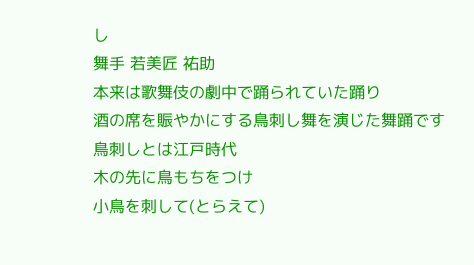し
舞手 若美匠 祐助
本来は歌舞伎の劇中で踊られていた踊り
酒の席を賑やかにする鳥刺し舞を演じた舞踊です
鳥刺しとは江戸時代
木の先に鳥もちをつけ
小鳥を刺して(とらえて)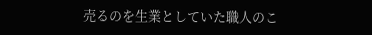売るのを生業としていた職人のこ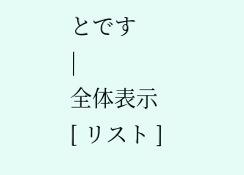とです
|
全体表示
[ リスト ]